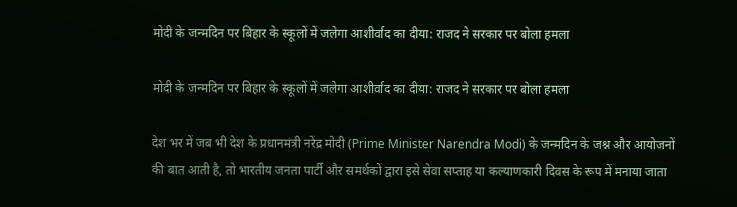मोदी के जन्मदिन पर बिहार के स्कूलों में जलेगा आशीर्वाद का दीया: राजद ने सरकार पर बोला हमला

मोदी के जन्मदिन पर बिहार के स्कूलों में जलेगा आशीर्वाद का दीया: राजद ने सरकार पर बोला हमला

देश भर में जब भी देश के प्रधानमंत्री नरेंद्र मोदी (Prime Minister Narendra Modi) के जन्मदिन के जश्न और आयोजनों की बात आती है, तो भारतीय जनता पार्टी और समर्थकों द्वारा इसे सेवा सप्ताह या कल्याणकारी दिवस के रूप में मनाया जाता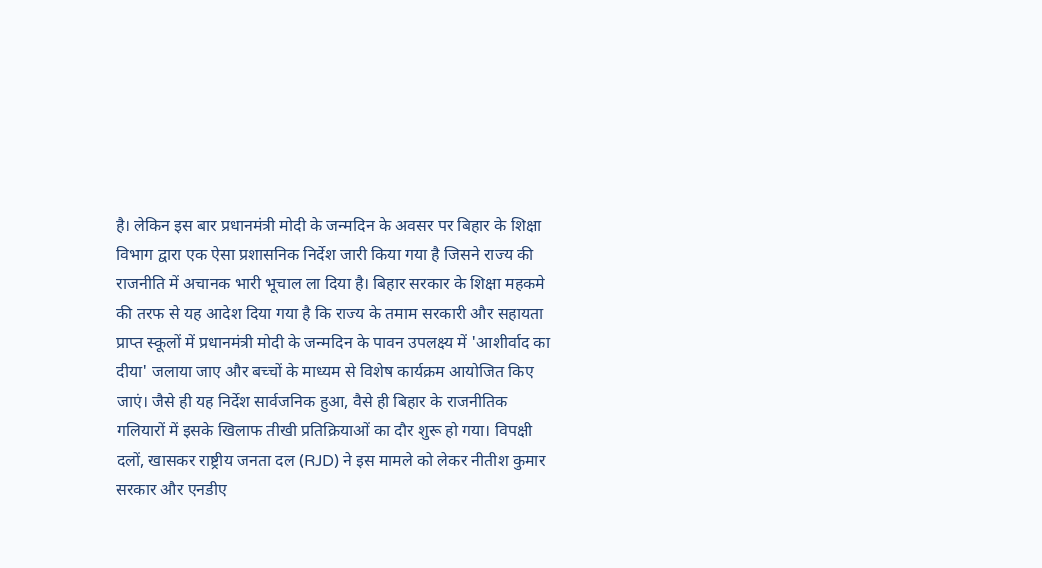है। लेकिन इस बार प्रधानमंत्री मोदी के जन्मदिन के अवसर पर बिहार के शिक्षा विभाग द्वारा एक ऐसा प्रशासनिक निर्देश जारी किया गया है जिसने राज्य की राजनीति में अचानक भारी भूचाल ला दिया है। बिहार सरकार के शिक्षा महकमे की तरफ से यह आदेश दिया गया है कि राज्य के तमाम सरकारी और सहायता प्राप्त स्कूलों में प्रधानमंत्री मोदी के जन्मदिन के पावन उपलक्ष्य में 'आशीर्वाद का दीया' जलाया जाए और बच्चों के माध्यम से विशेष कार्यक्रम आयोजित किए जाएं। जैसे ही यह निर्देश सार्वजनिक हुआ, वैसे ही बिहार के राजनीतिक गलियारों में इसके खिलाफ तीखी प्रतिक्रियाओं का दौर शुरू हो गया। विपक्षी दलों, खासकर राष्ट्रीय जनता दल (RJD) ने इस मामले को लेकर नीतीश कुमार सरकार और एनडीए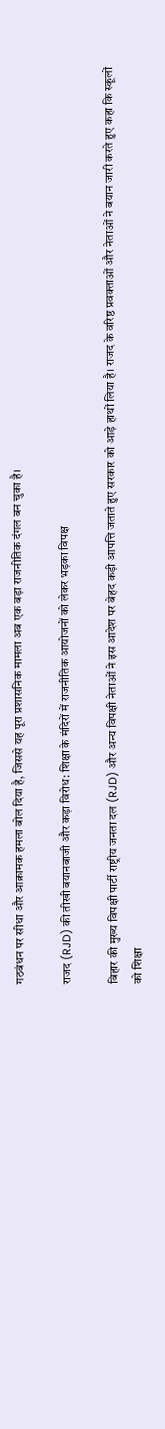गठबंधन पर सीधा और आक्रामक हमला बोल दिया है, जिससे यह पूरा प्रशासनिक मामला अब एक बड़ा राजनीतिक दंगल बन चुका है।

राजद (RJD) की तीखी बयानबाजी और कड़ा विरोध: शिक्षा के मंदिरों में राजनीतिक आयोजनों को लेकर भड़का विपक्ष

बिहार की मुख्य विपक्षी पार्टी राष्ट्रीय जनता दल (RJD) और अन्य विपक्षी नेताओं ने इस आदेश पर बेहद कड़ी आपत्ति जताते हुए सरकार को आड़े हाथों लिया है। राजद के वरिष्ठ प्रवक्ताओं और नेताओं ने बयान जारी करते हुए कहा कि स्कूलों को शिक्षा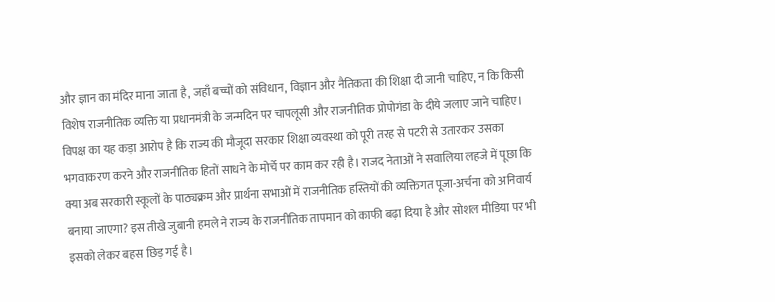और ज्ञान का मंदिर माना जाता है, जहाँ बच्चों को संविधान, विज्ञान और नैतिकता की शिक्षा दी जानी चाहिए, न कि किसी विशेष राजनीतिक व्यक्ति या प्रधानमंत्री के जन्मदिन पर चापलूसी और राजनीतिक प्रोपोगंडा के दीये जलाए जाने चाहिए। विपक्ष का यह कड़ा आरोप है कि राज्य की मौजूदा सरकार शिक्षा व्यवस्था को पूरी तरह से पटरी से उतारकर उसका भगवाकरण करने और राजनीतिक हितों साधने के मोर्चे पर काम कर रही है। राजद नेताओं ने सवालिया लहजे में पूछा कि क्या अब सरकारी स्कूलों के पाठ्यक्रम और प्रार्थना सभाओं में राजनीतिक हस्तियों की व्यक्तिगत पूजा-अर्चना को अनिवार्य बनाया जाएगा? इस तीखे जुबानी हमले ने राज्य के राजनीतिक तापमान को काफी बढ़ा दिया है और सोशल मीडिया पर भी इसको लेकर बहस छिड़ गई है।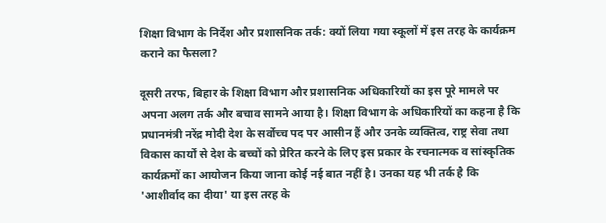शिक्षा विभाग के निर्देश और प्रशासनिक तर्क: क्यों लिया गया स्कूलों में इस तरह के कार्यक्रम कराने का फैसला?

दूसरी तरफ, बिहार के शिक्षा विभाग और प्रशासनिक अधिकारियों का इस पूरे मामले पर अपना अलग तर्क और बचाव सामने आया है। शिक्षा विभाग के अधिकारियों का कहना है कि प्रधानमंत्री नरेंद्र मोदी देश के सर्वोच्च पद पर आसीन हैं और उनके व्यक्तित्व, राष्ट्र सेवा तथा विकास कार्यों से देश के बच्चों को प्रेरित करने के लिए इस प्रकार के रचनात्मक व सांस्कृतिक कार्यक्रमों का आयोजन किया जाना कोई नई बात नहीं है। उनका यह भी तर्क है कि 'आशीर्वाद का दीया' या इस तरह के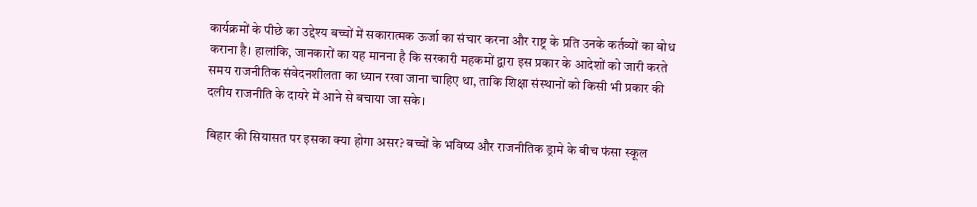कार्यक्रमों के पीछे का उद्देश्य बच्चों में सकारात्मक ऊर्जा का संचार करना और राष्ट्र के प्रति उनके कर्तव्यों का बोध कराना है। हालांकि, जानकारों का यह मानना है कि सरकारी महकमों द्वारा इस प्रकार के आदेशों को जारी करते समय राजनीतिक संवेदनशीलता का ध्यान रखा जाना चाहिए था, ताकि शिक्षा संस्थानों को किसी भी प्रकार की दलीय राजनीति के दायरे में आने से बचाया जा सके।

बिहार की सियासत पर इसका क्या होगा असर? बच्चों के भविष्य और राजनीतिक ड्रामे के बीच फंसा स्कूल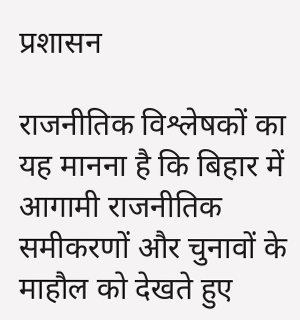प्रशासन

राजनीतिक विश्लेषकों का यह मानना है कि बिहार में आगामी राजनीतिक समीकरणों और चुनावों के माहौल को देखते हुए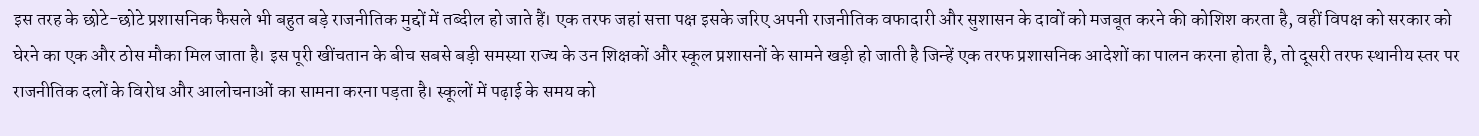इस तरह के छोटे-छोटे प्रशासनिक फैसले भी बहुत बड़े राजनीतिक मुद्दों में तब्दील हो जाते हैं। एक तरफ जहां सत्ता पक्ष इसके जरिए अपनी राजनीतिक वफादारी और सुशासन के दावों को मजबूत करने की कोशिश करता है, वहीं विपक्ष को सरकार को घेरने का एक और ठोस मौका मिल जाता है। इस पूरी खींचतान के बीच सबसे बड़ी समस्या राज्य के उन शिक्षकों और स्कूल प्रशासनों के सामने खड़ी हो जाती है जिन्हें एक तरफ प्रशासनिक आदेशों का पालन करना होता है, तो दूसरी तरफ स्थानीय स्तर पर राजनीतिक दलों के विरोध और आलोचनाओं का सामना करना पड़ता है। स्कूलों में पढ़ाई के समय को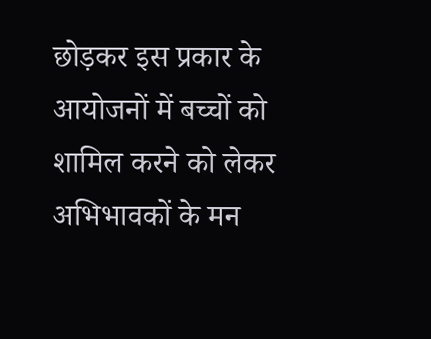छोड़कर इस प्रकार के आयोजनों में बच्चों को शामिल करने को लेकर अभिभावकों के मन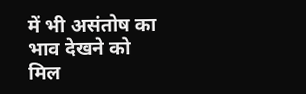में भी असंतोष का भाव देखने को मिल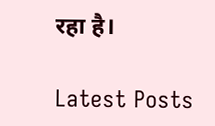रहा है।

Latest Posts